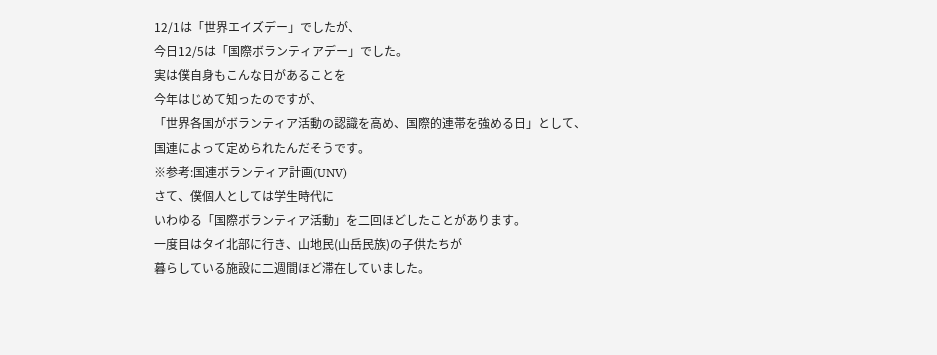12/1は「世界エイズデー」でしたが、
今日12/5は「国際ボランティアデー」でした。
実は僕自身もこんな日があることを
今年はじめて知ったのですが、
「世界各国がボランティア活動の認識を高め、国際的連帯を強める日」として、
国連によって定められたんだそうです。
※参考:国連ボランティア計画(UNV)
さて、僕個人としては学生時代に
いわゆる「国際ボランティア活動」を二回ほどしたことがあります。
一度目はタイ北部に行き、山地民(山岳民族)の子供たちが
暮らしている施設に二週間ほど滞在していました。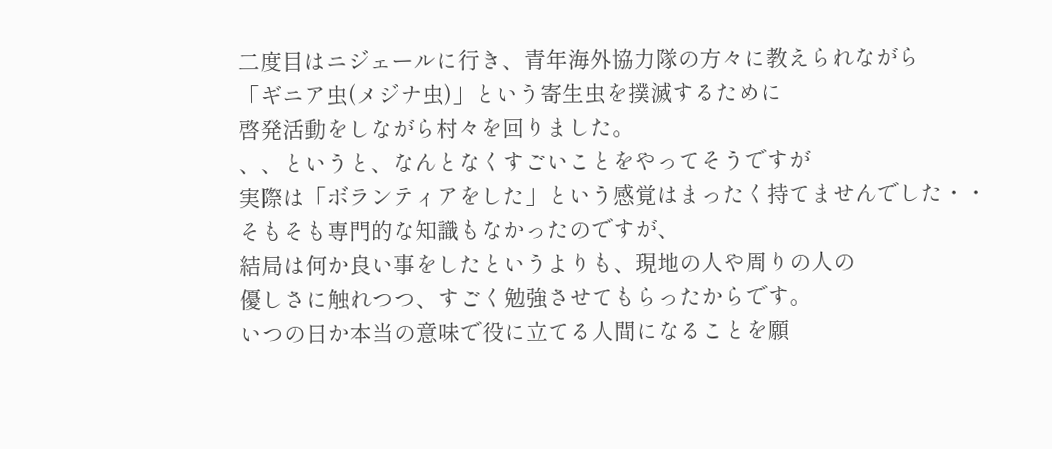二度目はニジェールに行き、青年海外協力隊の方々に教えられながら
「ギニア虫(メジナ虫)」という寄生虫を撲滅するために
啓発活動をしながら村々を回りました。
、、というと、なんとなくすごいことをやってそうですが
実際は「ボランティアをした」という感覚はまったく持てませんでした・・
そもそも専門的な知識もなかったのですが、
結局は何か良い事をしたというよりも、現地の人や周りの人の
優しさに触れつつ、すごく勉強させてもらったからです。
いつの日か本当の意味で役に立てる人間になることを願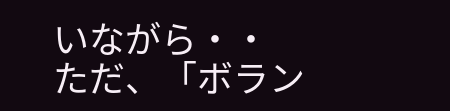いながら・・
ただ、「ボラン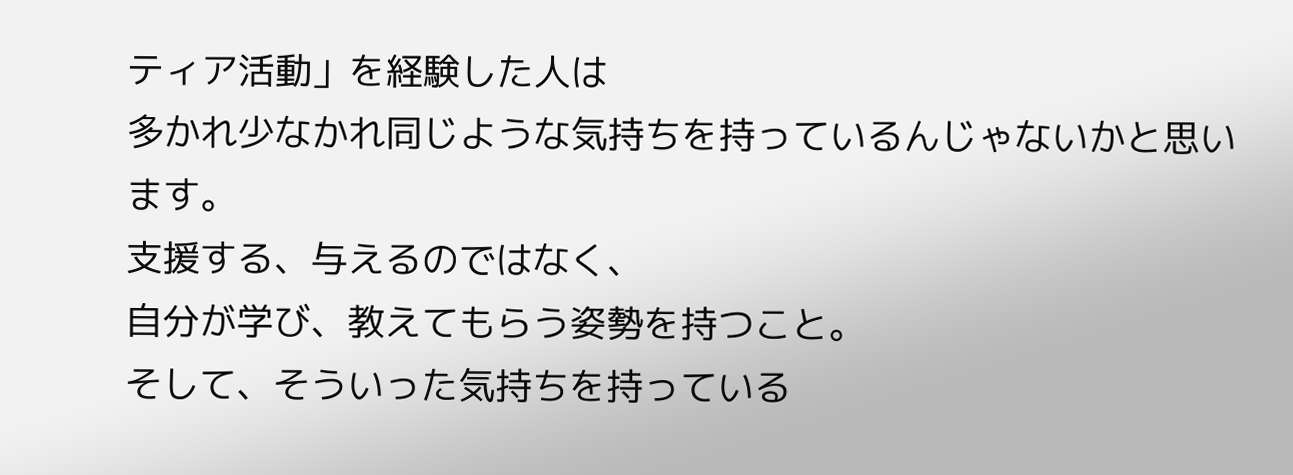ティア活動」を経験した人は
多かれ少なかれ同じような気持ちを持っているんじゃないかと思います。
支援する、与えるのではなく、
自分が学び、教えてもらう姿勢を持つこと。
そして、そういった気持ちを持っている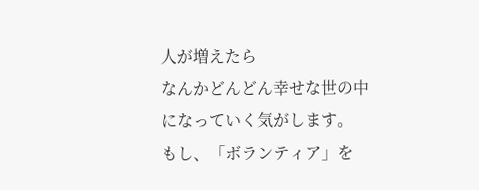人が増えたら
なんかどんどん幸せな世の中になっていく気がします。
もし、「ボランティア」を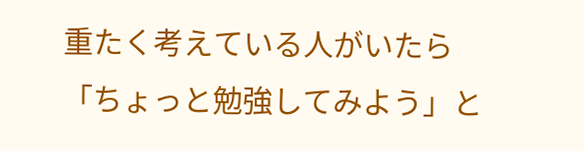重たく考えている人がいたら
「ちょっと勉強してみよう」と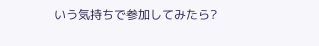いう気持ちで参加してみたら?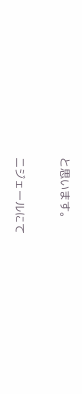と思います。

ニジェールにて